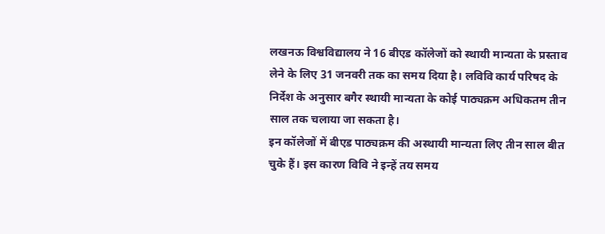लखनऊ विश्वविद्यालय ने 16 बीएड कॉलेजों को स्थायी मान्यता के प्रस्ताव लेने के लिए 31 जनवरी तक का समय दिया है। लविवि कार्य परिषद के निर्देश के अनुसार बगैर स्थायी मान्यता के कोई पाठ्यक्रम अधिकतम तीन साल तक चलाया जा सकता है।
इन कॉलेजों में बीएड पाठ्यक्रम की अस्थायी मान्यता लिए तीन साल बीत चुके हैं। इस कारण विवि ने इन्हें तय समय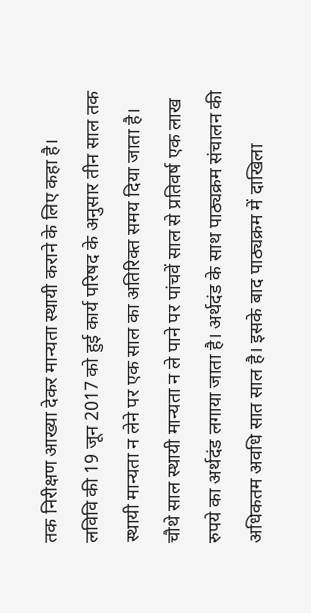तक निरीक्षण आख्या देकर मान्यता स्थायी कराने के लिए कहा है।
लविवि की 19 जून 2017 को हुई कार्य परिषद के अनुसार तीन साल तक स्थायी मान्यता न लेने पर एक साल का अतिरिक्त समय दिया जाता है। चौथे साल स्थायी मान्यता न ले पाने पर पांचवें साल से प्रतिवर्ष एक लाख रुपये का अर्थदंड लगाया जाता है। अर्थदंड के साथ पाठ्यक्रम संचालन की अधिकतम अवधि सात साल है। इसके बाद पाठ्यक्रम में दाखिला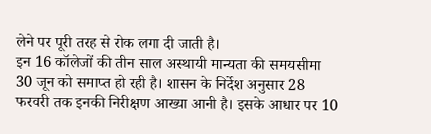लेने पर पूरी तरह से रोक लगा दी जाती है।
इन 16 कॉलेजों की तीन साल अस्थायी मान्यता की समयसीमा 30 जून को समाप्त हो रही है। शासन के निर्देश अनुसार 28 फरवरी तक इनकी निरीक्षण आख्या आनी है। इसके आधार पर 10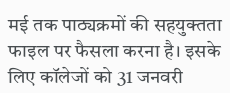मई तक पाठ्यक्रमों की सहयुक्तता फाइल पर फैसला करना है। इसके लिए कॉलेजों को 31 जनवरी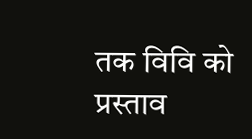तक विवि को प्रस्ताव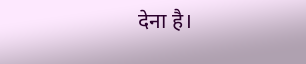देना है।